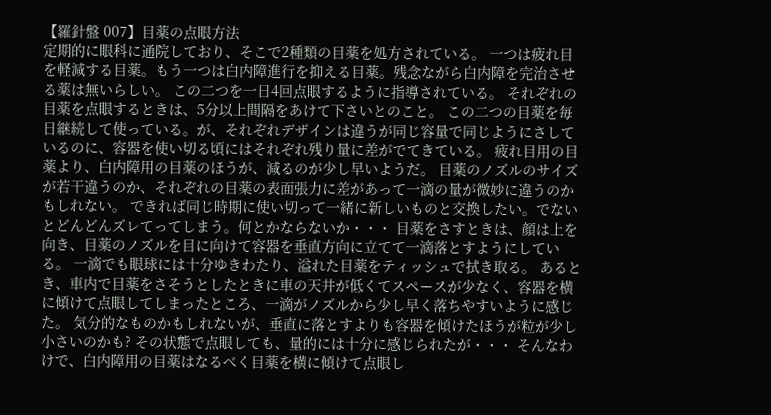【羅針盤 007】目薬の点眼方法
定期的に眼科に通院しており、そこで2種類の目薬を処方されている。 一つは疲れ目を軽減する目薬。もう一つは白内障進行を抑える目薬。残念ながら白内障を完治させる薬は無いらしい。 この二つを一日4回点眼するように指導されている。 それぞれの目薬を点眼するときは、5分以上間隔をあけて下さいとのこと。 この二つの目薬を毎日継続して使っている。が、それぞれデザインは違うが同じ容量で同じようにさしているのに、容器を使い切る頃にはそれぞれ残り量に差がでてきている。 疲れ目用の目薬より、白内障用の目薬のほうが、減るのが少し早いようだ。 目薬のノズルのサイズが若干違うのか、それぞれの目薬の表面張力に差があって一滴の量が微妙に違うのかもしれない。 できれば同じ時期に使い切って一緒に新しいものと交換したい。でないとどんどんズレてってしまう。何とかならないか・・・ 目薬をさすときは、顔は上を向き、目薬のノズルを目に向けて容器を垂直方向に立てて一滴落とすようにしている。 一滴でも眼球には十分ゆきわたり、溢れた目薬をティッシュで拭き取る。 あるとき、車内で目薬をさそうとしたときに車の天井が低くてスペースが少なく、容器を横に傾けて点眼してしまったところ、一滴がノズルから少し早く落ちやすいように感じた。 気分的なものかもしれないが、垂直に落とすよりも容器を傾けたほうが粒が少し小さいのかも? その状態で点眼しても、量的には十分に感じられたが・・・ そんなわけで、白内障用の目薬はなるべく目薬を横に傾けて点眼し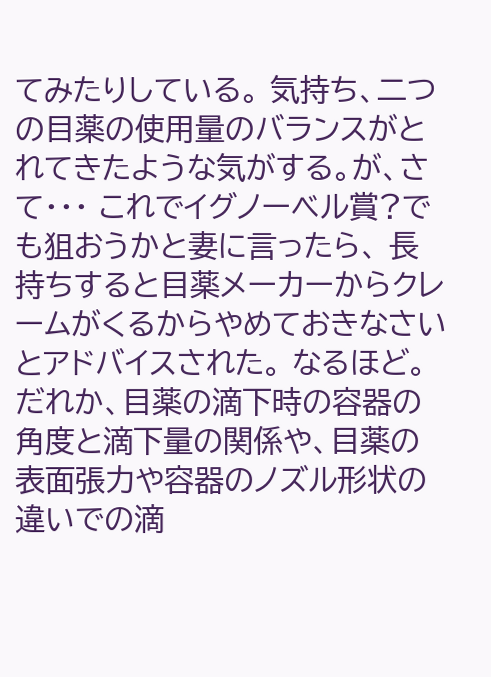てみたりしている。 気持ち、二つの目薬の使用量のバランスがとれてきたような気がする。が、さて・・・ これでイグノーベル賞?でも狙おうかと妻に言ったら、 長持ちすると目薬メーカーからクレームがくるからやめておきなさいとアドバイスされた。 なるほど。 だれか、目薬の滴下時の容器の角度と滴下量の関係や、目薬の表面張力や容器のノズル形状の違いでの滴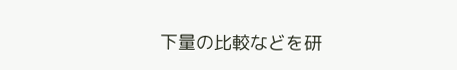下量の比較などを研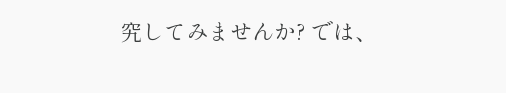究してみませんか? では、